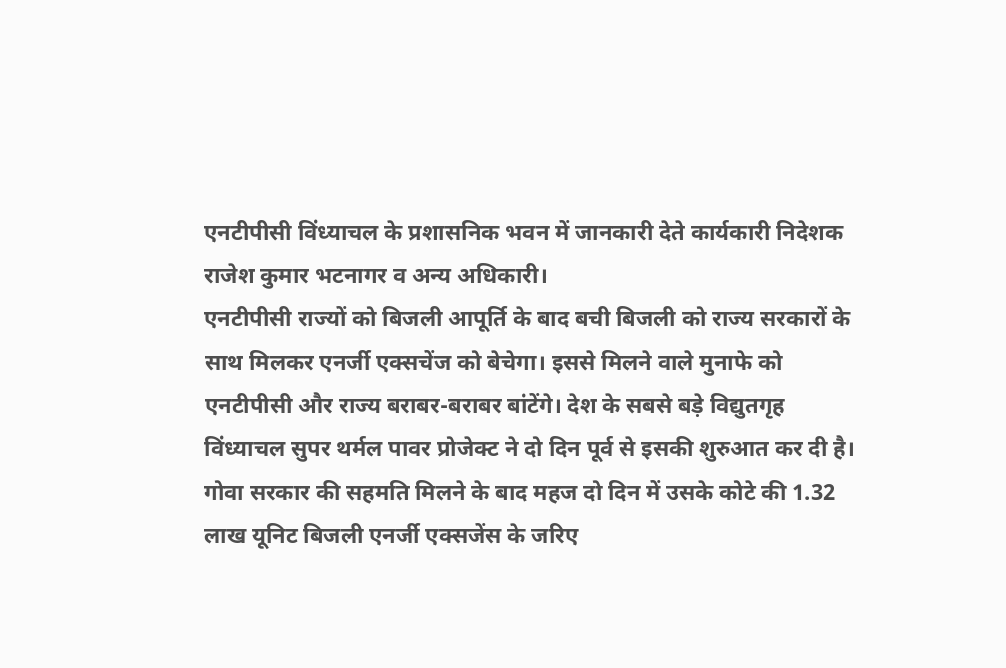एनटीपीसी विंध्याचल के प्रशासनिक भवन में जानकारी देते कार्यकारी निदेशक राजेश कुमार भटनागर व अन्य अधिकारी।
एनटीपीसी राज्यों को बिजली आपूर्ति के बाद बची बिजली को राज्य सरकारों के साथ मिलकर एनर्जी एक्सचेंज को बेचेगा। इससे मिलने वाले मुनाफे को एनटीपीसी और राज्य बराबर-बराबर बांटेंगे। देश के सबसे बड़े विद्युतगृह विंध्याचल सुपर थर्मल पावर प्रोजेक्ट ने दो दिन पूर्व से इसकी शुरुआत कर दी है।
गोवा सरकार की सहमति मिलने के बाद महज दो दिन में उसके कोटे की 1.32 लाख यूनिट बिजली एनर्जी एक्सजेंस के जरिए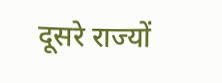दूसरे राज्यों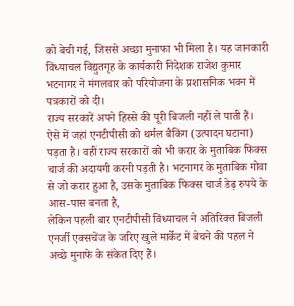को बेची गई, जिससे अच्छा मुनाफा भी मिला है। यह जानकारी विंध्याचल विद्युतगृह के कार्यकारी निदेशक राजेश कुमार भटनागर ने मंगलवार को परियोजना के प्रशासनिक भवन में पत्रकारों को दी।
राज्य सरकारें अपने हिस्से की पूरी बिजली नहीं ले पाती हैं। ऐसे में जहां एनटीपीसी को थर्मल बैकिंग (उत्पादन घटाना) पड़ता है। वहीं राज्य सरकारों को भी करार के मुताबिक फिक्स चार्ज की अदायगी करनी पड़ती है। भटनागर के मुताबिक गोवा से जो करार हुआ है, उसके मुताबिक फिक्स चार्ज डेढ़ रुपये के आस-पास बनता है,
लेकिन पहली बार एनटीपीसी विंध्याचल ने अतिरिक्त बिजली एनर्जी एक्सचेंज के जरिए खुले मार्केट में बेचने की पहल ने अच्छे मुनाफे के संकेत दिए हैं।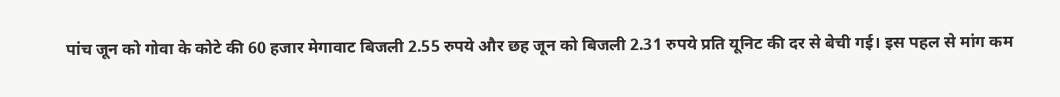पांच जून को गोवा के कोटे की 60 हजार मेगावाट बिजली 2.55 रुपये और छह जून को बिजली 2.31 रुपये प्रति यूनिट की दर से बेची गई। इस पहल से मांग कम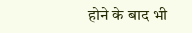होने के बाद भी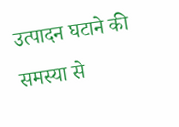उत्पादन घटाने की समस्या से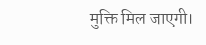मुक्ति मिल जाएगी।